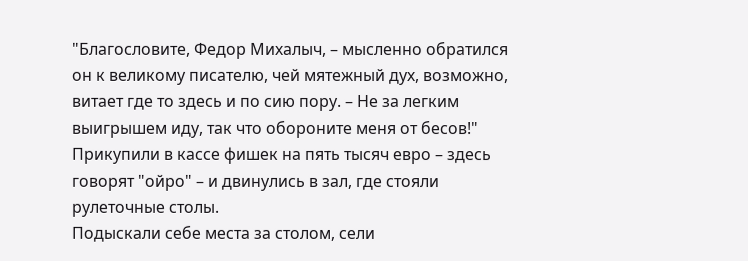"Благословите, Федор Михалыч, – мысленно обратился он к великому писателю, чей мятежный дух, возможно, витает где то здесь и по сию пору. – Не за легким выигрышем иду, так что обороните меня от бесов!"
Прикупили в кассе фишек на пять тысяч евро – здесь говорят "ойро" – и двинулись в зал, где стояли рулеточные столы.
Подыскали себе места за столом, сели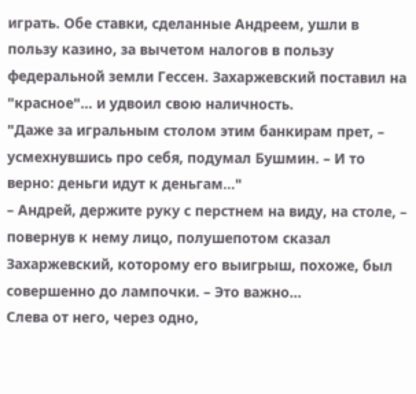играть. Обе ставки, сделанные Андреем, ушли в пользу казино, за вычетом налогов в пользу федеральной земли Гессен. Захаржевский поставил на "красное"… и удвоил свою наличность.
"Даже за игральным столом этим банкирам прет, – усмехнувшись про себя, подумал Бушмин. – И то верно: деньги идут к деньгам…"
– Андрей, держите руку с перстнем на виду, на столе, – повернув к нему лицо, полушепотом сказал Захаржевский, которому его выигрыш, похоже, был совершенно до лампочки. – Это важно…
Слева от него, через одно,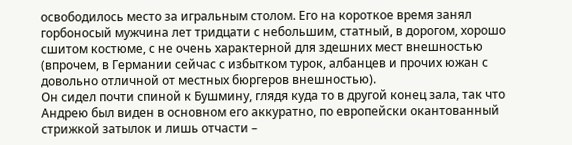освободилось место за игральным столом. Его на короткое время занял горбоносый мужчина лет тридцати с небольшим, статный, в дорогом, хорошо сшитом костюме, с не очень характерной для здешних мест внешностью (впрочем, в Германии сейчас с избытком турок, албанцев и прочих южан с довольно отличной от местных бюргеров внешностью).
Он сидел почти спиной к Бушмину, глядя куда то в другой конец зала, так что Андрею был виден в основном его аккуратно, по европейски окантованный стрижкой затылок и лишь отчасти –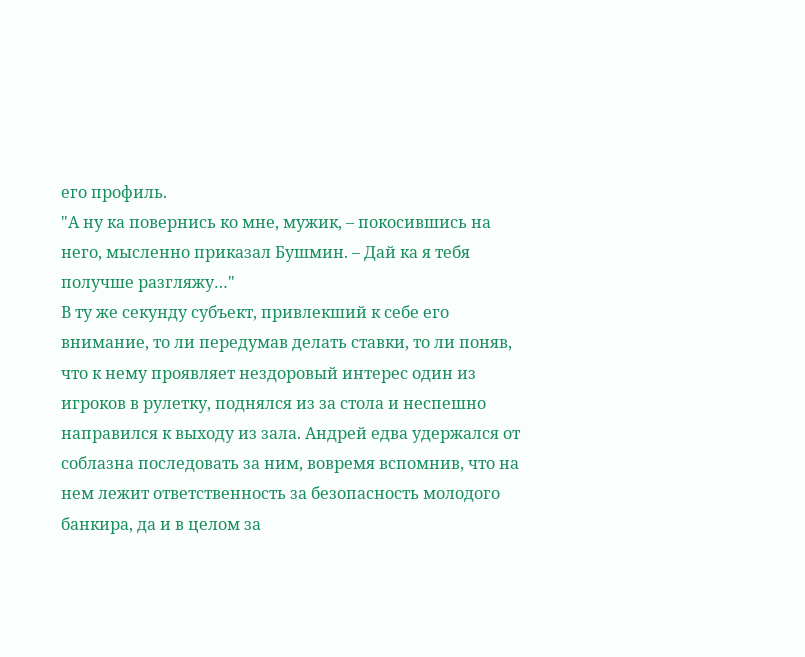его профиль.
"А ну ка повернись ко мне, мужик, – покосившись на него, мысленно приказал Бушмин. – Дай ка я тебя получше разгляжу…"
В ту же секунду субъект, привлекший к себе его внимание, то ли передумав делать ставки, то ли поняв, что к нему проявляет нездоровый интерес один из игроков в рулетку, поднялся из за стола и неспешно направился к выходу из зала. Андрей едва удержался от соблазна последовать за ним, вовремя вспомнив, что на нем лежит ответственность за безопасность молодого банкира, да и в целом за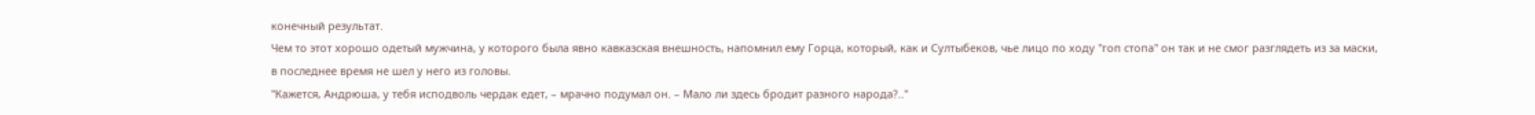конечный результат.
Чем то этот хорошо одетый мужчина, у которого была явно кавказская внешность, напомнил ему Горца, который, как и Султыбеков, чье лицо по ходу "гоп стопа" он так и не смог разглядеть из за маски, в последнее время не шел у него из головы.
"Кажется, Андрюша, у тебя исподволь чердак едет, – мрачно подумал он. – Мало ли здесь бродит разного народа?.."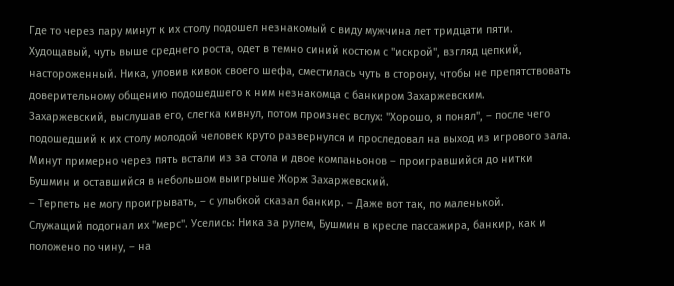Где то через пару минут к их столу подошел незнакомый с виду мужчина лет тридцати пяти. Худощавый, чуть выше среднего роста, одет в темно синий костюм с "искрой", взгляд цепкий, настороженный. Ника, уловив кивок своего шефа, сместилась чуть в сторону, чтобы не препятствовать доверительному общению подошедшего к ним незнакомца с банкиром Захаржевским.
Захаржевский, выслушав его, слегка кивнул, потом произнес вслух: "Хорошо, я понял", – после чего подошедший к их столу молодой человек круто развернулся и проследовал на выход из игрового зала.
Минут примерно через пять встали из за стола и двое компаньонов – проигравшийся до нитки Бушмин и оставшийся в небольшом выигрыше Жорж Захаржевский.
– Терпеть не могу проигрывать, – с улыбкой сказал банкир. – Даже вот так, по маленькой.
Служащий подогнал их "мерс". Уселись: Ника за рулем, Бушмин в кресле пассажира, банкир, как и положено по чину, – на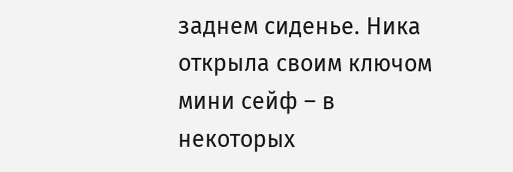заднем сиденье. Ника открыла своим ключом мини сейф – в некоторых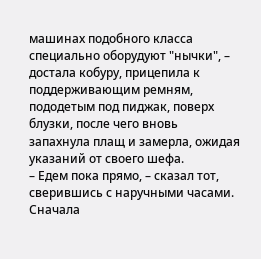машинах подобного класса специально оборудуют "нычки", – достала кобуру, прицепила к поддерживающим ремням, пододетым под пиджак, поверх блузки, после чего вновь запахнула плащ и замерла, ожидая указаний от своего шефа.
– Едем пока прямо, – сказал тот, сверившись с наручными часами. Сначала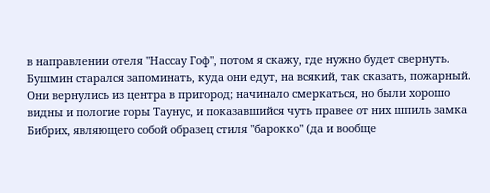в направлении отеля "Нассау Гоф", потом я скажу, где нужно будет свернуть.
Бушмин старался запоминать, куда они едут, на всякий, так сказать, пожарный. Они вернулись из центра в пригород; начинало смеркаться, но были хорошо видны и пологие горы Таунус, и показавшийся чуть правее от них шпиль замка Бибрих, являющего собой образец стиля "барокко" (да и вообще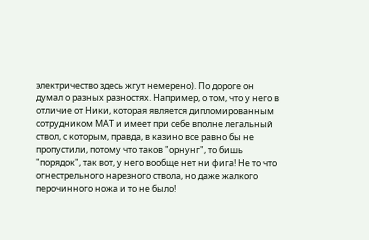электричество здесь жгут немерено). По дороге он думал о разных разностях. Например, о том, что у него в отличие от Ники, которая является дипломированным сотрудником МАТ и имеет при себе вполне легальный ствол, с которым, правда, в казино все равно бы не пропустили, потому что таков "орнунг", то бишь "порядок", так вот, у него вообще нет ни фига! Не то что огнестрельного нарезного ствола, но даже жалкого перочинного ножа и то не было!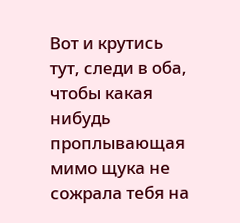Вот и крутись тут, следи в оба, чтобы какая нибудь проплывающая мимо щука не сожрала тебя на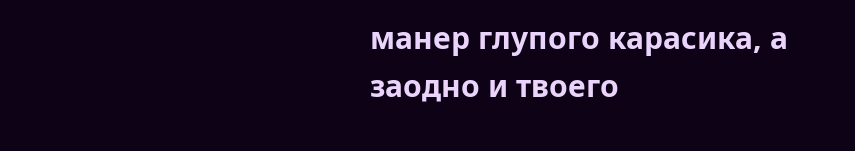манер глупого карасика, а заодно и твоего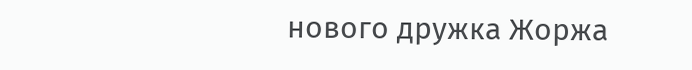нового дружка Жоржа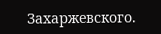Захаржевского.